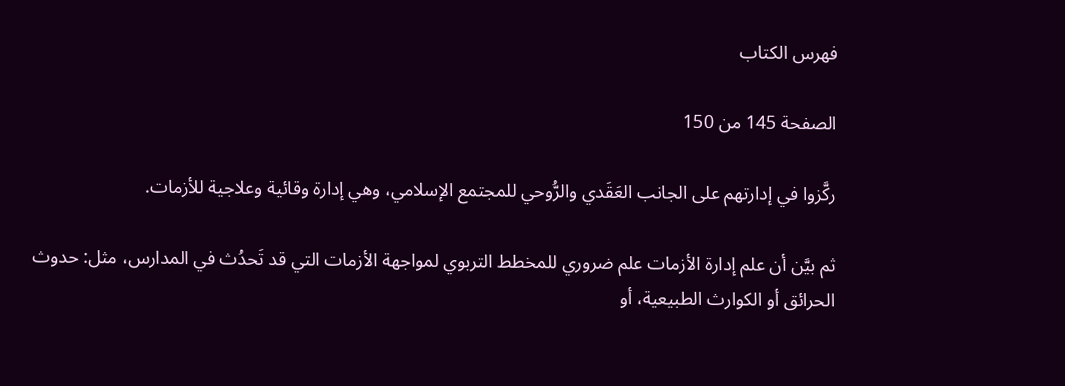فهرس الكتاب

الصفحة 145 من 150

ركَّزوا في إدارتهم على الجانب العَقَدي والرُّوحي للمجتمع الإسلامي، وهي إدارة وقائية وعلاجية للأزمات.

ثم بيَّن أن علم إدارة الأزمات علم ضروري للمخطط التربوي لمواجهة الأزمات التي قد تَحدُث في المدارس، مثل: حدوث الحرائق أو الكوارث الطبيعية، أو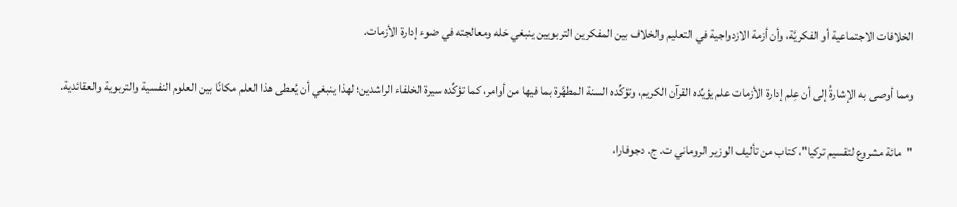الخلافات الاجتماعية أو الفكريَّة، وأن أزمة الازدواجية في التعليم والخلاف بين المفكرين التربويين ينبغي حَله ومعالجته في ضوء إدارة الأزمات.

ومما أوصى به الإشارةُ إلى أن عِلم إدارة الأزمات علم يؤيِّده القرآن الكريم، وتؤكِّده السنة المطهَّرة بما فيها من أوامر، كما تؤكِّده سيرة الخلفاء الراشدين؛ لهذا ينبغي أن يُعطى هذا العلم مكانًا بين العلوم النفسية والتربوية والعقائدية.

"مائة مشروع لتقسيم تركيا"، كتاب من تأليف الوزير الروماني ت. ج. دجوفارا،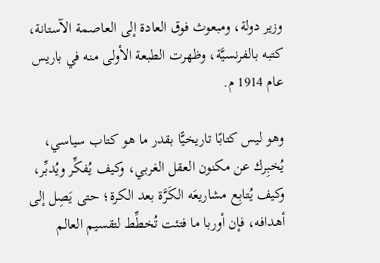وزير دولة، ومبعوث فوق العادة إلى العاصمة الآستانة، كتبه بالفرنسيَّة، وظهرت الطبعة الأولى منه في باريس عام 1914 م.

وهو ليس كتابًا تاريخيًّا بقدر ما هو كتاب سياسي، يُخبِرك عن مكنون العقل الغربي، وكيف يُفكِّر ويُدبِّر، وكيف يُتابِع مشاريعَه الكَرَّة بعد الكرة؛ حتى يَصِل إلى أهدافه، فإن أوربا ما فتئت تُخطِّط لتقسيم العالم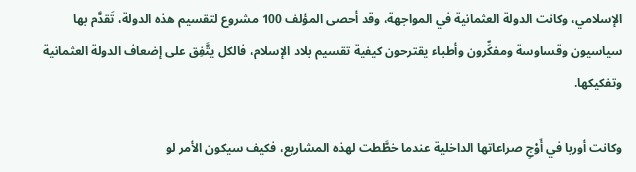الإسلامي، وكانت الدولة العثمانية في المواجهة، وقد أحصى المؤلف 100 مشروع لتقسيم هذه الدولة، تَقدَّم بها سياسيون وقساوسة ومفكِّرون وأطباء يقترحون كيفية تقسيم بلاد الإسلام، فالكل يتَّفِق على إضعاف الدولة العثمانية وتفكيكها.

وكانت أوربا في أَوْجِ صراعاتها الداخلية عندما خطَّطت لهذه المشاريع، فكيف سيكون الأمر لو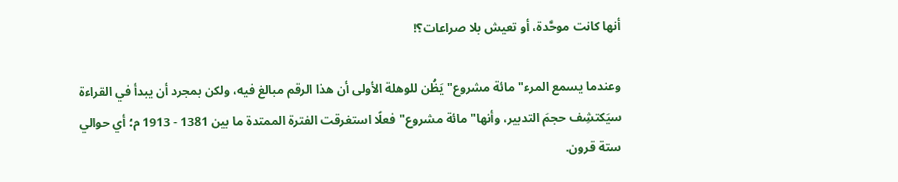أنها كانت موحَّدة، أو تعيش بلا صراعات؟!

وعندما يسمع المرء"مائة مشروع"يَظُن للوهلة الأولى أن هذا الرقم مبالغ فيه، ولكن بمجرد أن يبدأ في القراءة سيَكتشِف حجمَ التدبير، وأنها"مائة مشروع"فعلًا استغرقت الفترة الممتدة ما بين 1381 - 1913 م؛ أي حوالي ستة قرون.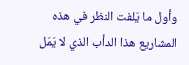وأول ما يَلفت النظر في هذه المشاريع هذا الدأب الذي لا يَمَل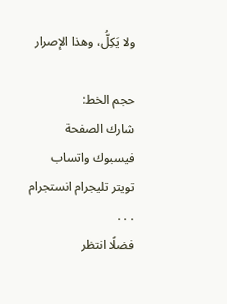ولا يَكِلُّ، وهذا الإصرار

حجم الخط:
شارك الصفحة
فيسبوك واتساب تويتر تليجرام انستجرام
. . .
فضلًا انتظر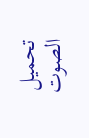تحميل الصوت